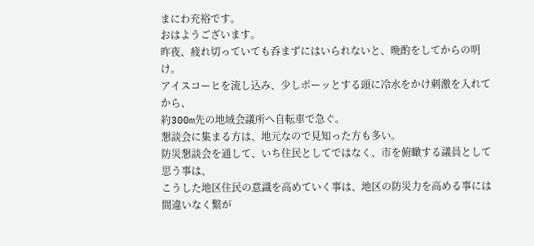まにわ充裕です。
おはようございます。
昨夜、疲れ切っていても呑まずにはいられないと、晩酌をしてからの明け。
アイスコーヒを流し込み、少しボーッとする頭に冷水をかけ刺激を入れてから、
約300m先の地域会議所へ自転車で急ぐ。
懇談会に集まる方は、地元なので見知った方も多い。
防災懇談会を通して、いち住民としてではなく、市を俯瞰する議員として思う事は、
こうした地区住民の意識を高めていく事は、地区の防災力を高める事には間違いなく繋が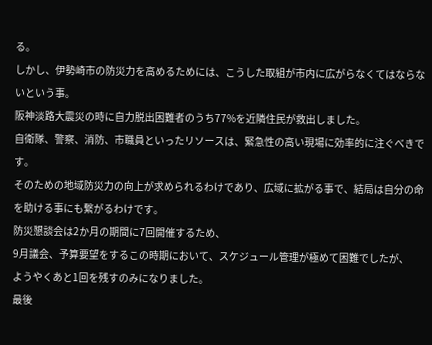る。
しかし、伊勢崎市の防災力を高めるためには、こうした取組が市内に広がらなくてはならないという事。
阪神淡路大震災の時に自力脱出困難者のうち77%を近隣住民が救出しました。
自衛隊、警察、消防、市職員といったリソースは、緊急性の高い現場に効率的に注ぐべきです。
そのための地域防災力の向上が求められるわけであり、広域に拡がる事で、結局は自分の命を助ける事にも繋がるわけです。
防災懇談会は2か月の期間に7回開催するため、
9月議会、予算要望をするこの時期において、スケジュール管理が極めて困難でしたが、
ようやくあと1回を残すのみになりました。
最後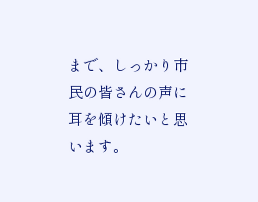まで、しっかり市民の皆さんの声に耳を傾けたいと思います。